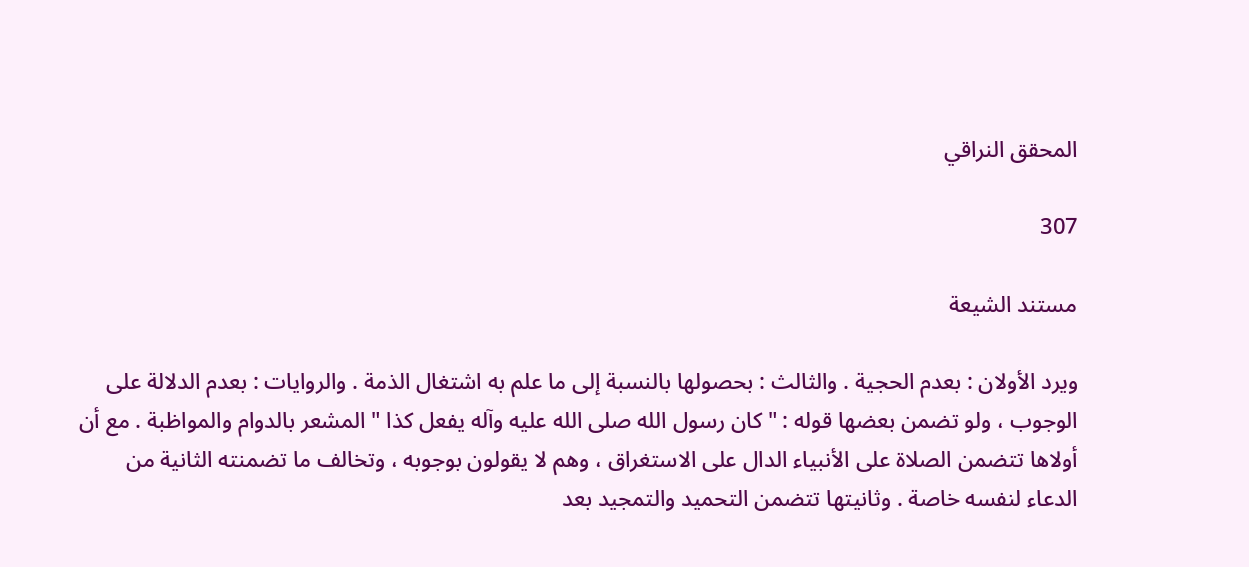المحقق النراقي

307

مستند الشيعة

ويرد الأولان : بعدم الحجية . والثالث : بحصولها بالنسبة إلى ما علم به اشتغال الذمة . والروايات : بعدم الدلالة على الوجوب ، ولو تضمن بعضها قوله : " كان رسول الله صلى الله عليه وآله يفعل كذا " المشعر بالدوام والمواظبة . مع أن أولاها تتضمن الصلاة على الأنبياء الدال على الاستغراق ، وهم لا يقولون بوجوبه ، وتخالف ما تضمنته الثانية من الدعاء لنفسه خاصة . وثانيتها تتضمن التحميد والتمجيد بعد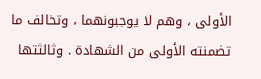الأولى ، وهم لا يوجبونهما ، وتخالف ما تضمنته الأولى من الشهادة . وثالثتها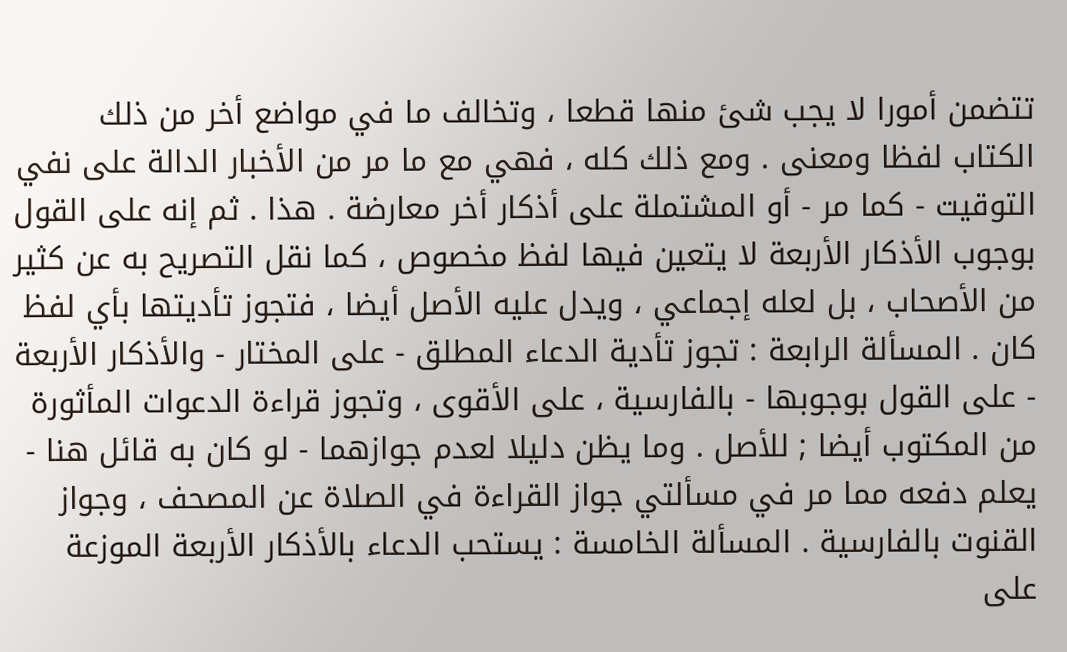تتضمن أمورا لا يجب شئ منها قطعا ، وتخالف ما في مواضع أخر من ذلك الكتاب لفظا ومعنى . ومع ذلك كله ، فهي مع ما مر من الأخبار الدالة على نفي التوقيت - كما مر - أو المشتملة على أذكار أخر معارضة . هذا . ثم إنه على القول بوجوب الأذكار الأربعة لا يتعين فيها لفظ مخصوص ، كما نقل التصريح به عن كثير من الأصحاب ، بل لعله إجماعي ، ويدل عليه الأصل أيضا ، فتجوز تأديتها بأي لفظ كان . المسألة الرابعة : تجوز تأدية الدعاء المطلق - على المختار - والأذكار الأربعة - على القول بوجوبها - بالفارسية ، على الأقوى ، وتجوز قراءة الدعوات المأثورة من المكتوب أيضا ; للأصل . وما يظن دليلا لعدم جوازهما - لو كان به قائل هنا - يعلم دفعه مما مر في مسألتي جواز القراءة في الصلاة عن المصحف ، وجواز القنوت بالفارسية . المسألة الخامسة : يستحب الدعاء بالأذكار الأربعة الموزعة على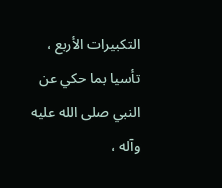التكبيرات الأربع ، تأسيا بما حكي عن النبي صلى الله عليه وآله ،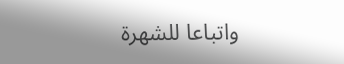واتباعا للشهرة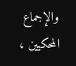والإجماع المحكيين ،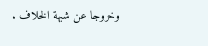وخروجا عن شبهة الخلاف .